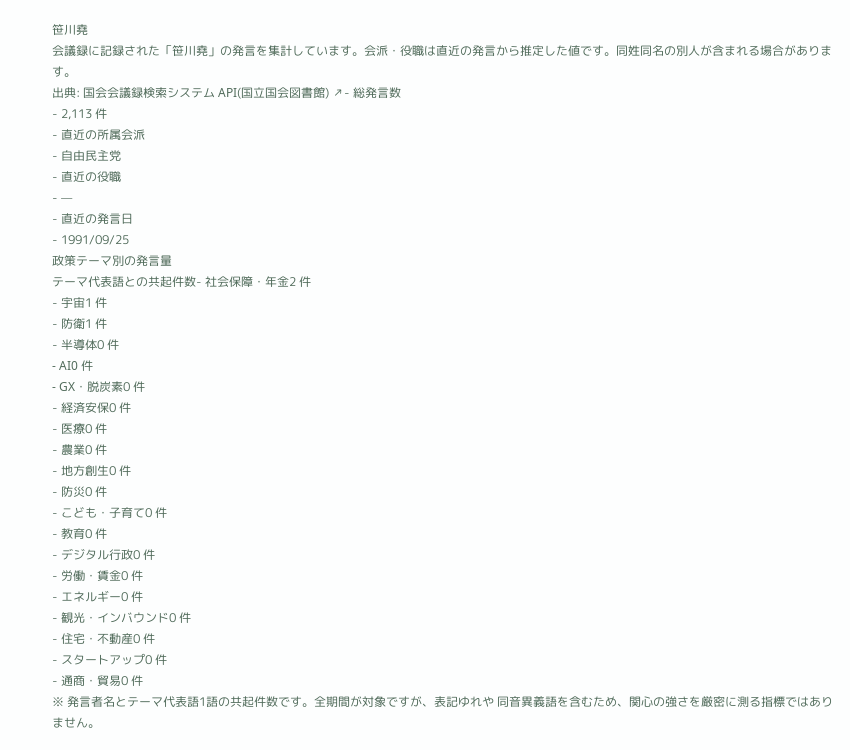笹川堯
会議録に記録された「笹川堯」の発言を集計しています。会派・役職は直近の発言から推定した値です。同姓同名の別人が含まれる場合があります。
出典: 国会会議録検索システム API(国立国会図書館) ↗- 総発言数
- 2,113 件
- 直近の所属会派
- 自由民主党
- 直近の役職
- —
- 直近の発言日
- 1991/09/25
政策テーマ別の発言量
テーマ代表語との共起件数- 社会保障・年金2 件
- 宇宙1 件
- 防衛1 件
- 半導体0 件
- AI0 件
- GX・脱炭素0 件
- 経済安保0 件
- 医療0 件
- 農業0 件
- 地方創生0 件
- 防災0 件
- こども・子育て0 件
- 教育0 件
- デジタル行政0 件
- 労働・賃金0 件
- エネルギー0 件
- 観光・インバウンド0 件
- 住宅・不動産0 件
- スタートアップ0 件
- 通商・貿易0 件
※ 発言者名とテーマ代表語1語の共起件数です。全期間が対象ですが、表記ゆれや 同音異義語を含むため、関心の強さを厳密に測る指標ではありません。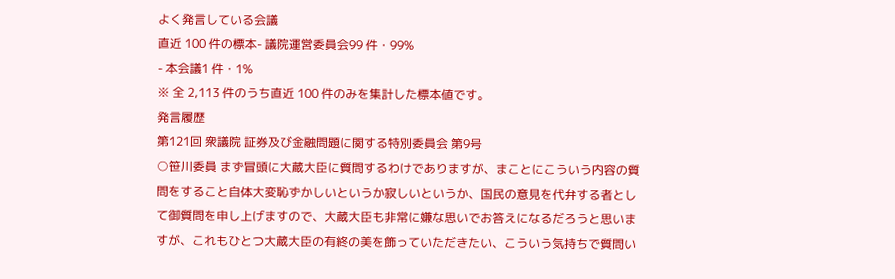よく発言している会議
直近 100 件の標本- 議院運営委員会99 件・99%
- 本会議1 件・1%
※ 全 2,113 件のうち直近 100 件のみを集計した標本値です。
発言履歴
第121回 衆議院 証券及び金融問題に関する特別委員会 第9号
○笹川委員 まず冒頭に大蔵大臣に質問するわけでありますが、まことにこういう内容の質問をすること自体大変恥ずかしいというか寂しいというか、国民の意見を代弁する者として御質問を申し上げますので、大蔵大臣も非常に嫌な思いでお答えになるだろうと思いますが、これもひとつ大蔵大臣の有終の美を飾っていただきたい、こういう気持ちで質問い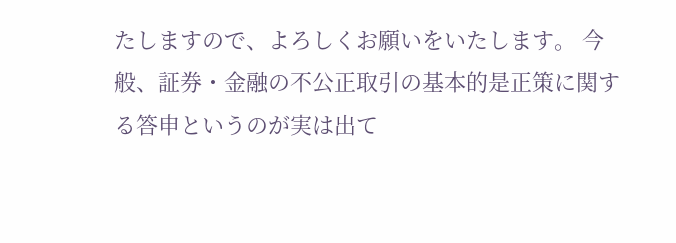たしますので、よろしくお願いをいたします。 今般、証券・金融の不公正取引の基本的是正策に関する答申というのが実は出て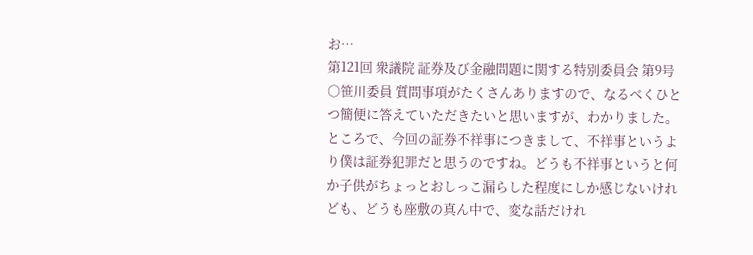お…
第121回 衆議院 証券及び金融問題に関する特別委員会 第9号
○笹川委員 質問事項がたくさんありますので、なるべくひとつ簡便に答えていただきたいと思いますが、わかりました。 ところで、今回の証券不祥事につきまして、不祥事というより僕は証券犯罪だと思うのですね。どうも不祥事というと何か子供がちょっとおしっこ漏らした程度にしか感じないけれども、どうも座敷の真ん中で、変な話だけれ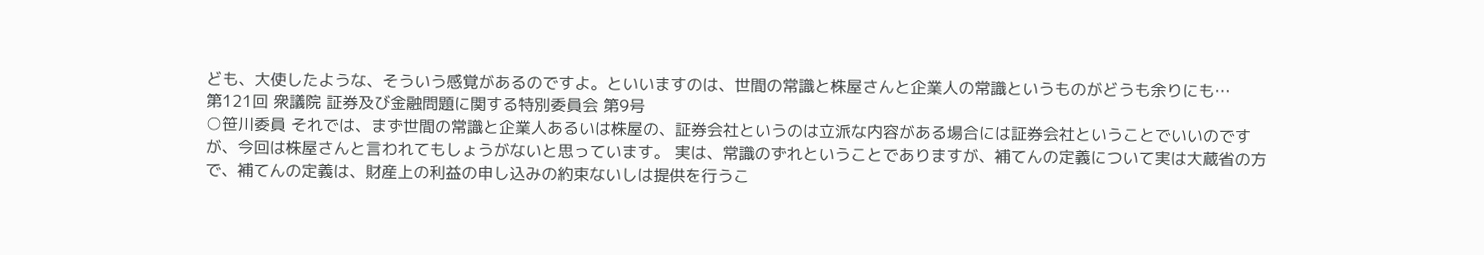ども、大使したような、そういう感覚があるのですよ。といいますのは、世間の常識と株屋さんと企業人の常識というものがどうも余りにも…
第121回 衆議院 証券及び金融問題に関する特別委員会 第9号
○笹川委員 それでは、まず世間の常識と企業人あるいは株屋の、証券会社というのは立派な内容がある場合には証券会社ということでいいのですが、今回は株屋さんと言われてもしょうがないと思っています。 実は、常識のずれということでありますが、補てんの定義について実は大蔵省の方で、補てんの定義は、財産上の利益の申し込みの約束ないしは提供を行うこ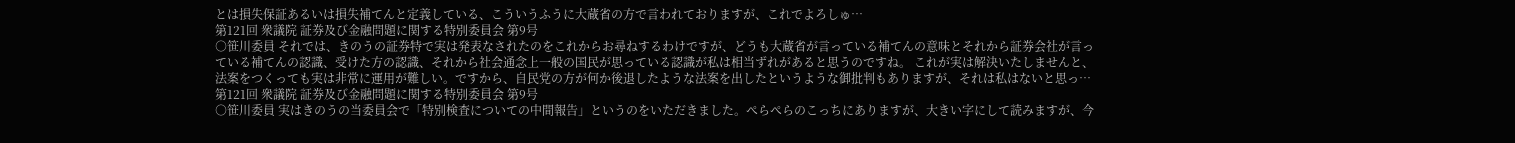とは損失保証あるいは損失補てんと定義している、こういうふうに大蔵省の方で言われておりますが、これでよろしゅ…
第121回 衆議院 証券及び金融問題に関する特別委員会 第9号
○笹川委員 それでは、きのうの証券特で実は発表なされたのをこれからお尋ねするわけですが、どうも大蔵省が言っている補てんの意味とそれから証券会社が言っている補てんの認識、受けた方の認識、それから社会通念上一般の国民が思っている認識が私は相当ずれがあると思うのですね。 これが実は解決いたしませんと、法案をつくっても実は非常に運用が難しい。ですから、自民党の方が何か後退したような法案を出したというような御批判もありますが、それは私はないと思っ…
第121回 衆議院 証券及び金融問題に関する特別委員会 第9号
○笹川委員 実はきのうの当委員会で「特別検査についての中間報告」というのをいただきました。ぺらぺらのこっちにありますが、大きい字にして読みますが、今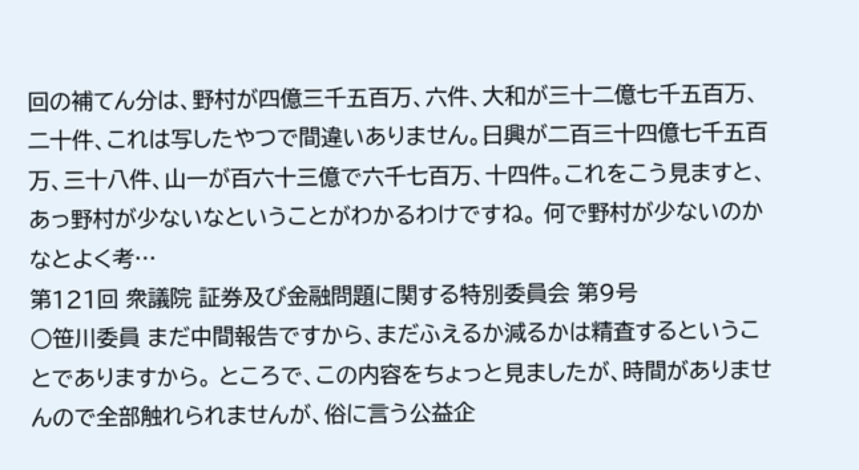回の補てん分は、野村が四億三千五百万、六件、大和が三十二億七千五百万、二十件、これは写したやつで間違いありません。日興が二百三十四億七千五百万、三十八件、山一が百六十三億で六千七百万、十四件。これをこう見ますと、あっ野村が少ないなということがわかるわけですね。 何で野村が少ないのかなとよく考…
第121回 衆議院 証券及び金融問題に関する特別委員会 第9号
○笹川委員 まだ中間報告ですから、まだふえるか減るかは精査するということでありますから。 ところで、この内容をちょっと見ましたが、時間がありませんので全部触れられませんが、俗に言う公益企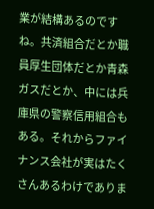業が結構あるのですね。共済組合だとか職員厚生団体だとか青森ガスだとか、中には兵庫県の警察信用組合もある。それからファイナンス会社が実はたくさんあるわけでありま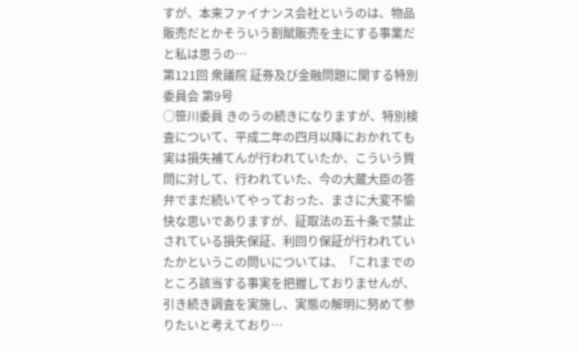すが、本来ファイナンス会社というのは、物品販売だとかそういう割賦販売を主にする事業だと私は思うの…
第121回 衆議院 証券及び金融問題に関する特別委員会 第9号
○笹川委員 きのうの続きになりますが、特別検査について、平成二年の四月以降におかれても実は損失補てんが行われていたか、こういう質問に対して、行われていた、今の大蔵大臣の答弁でまだ続いてやっておった、まさに大変不愉快な思いでありますが、証取法の五十条で禁止されている損失保証、利回り保証が行われていたかというこの問いについては、「これまでのところ該当する事実を把握しておりませんが、引き続き調査を実施し、実態の解明に努めて参りたいと考えており…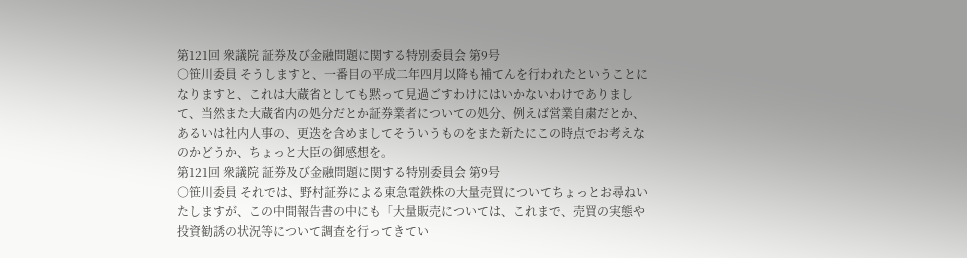第121回 衆議院 証券及び金融問題に関する特別委員会 第9号
○笹川委員 そうしますと、一番目の平成二年四月以降も補てんを行われたということになりますと、これは大蔵省としても黙って見過ごすわけにはいかないわけでありまして、当然また大蔵省内の処分だとか証券業者についての処分、例えば営業自粛だとか、あるいは社内人事の、更迭を含めましてそういうものをまた新たにこの時点でお考えなのかどうか、ちょっと大臣の御感想を。
第121回 衆議院 証券及び金融問題に関する特別委員会 第9号
○笹川委員 それでは、野村証券による東急電鉄株の大量売買についてちょっとお尋ねいたしますが、この中間報告書の中にも「大量販売については、これまで、売買の実態や投資勧誘の状況等について調査を行ってきてい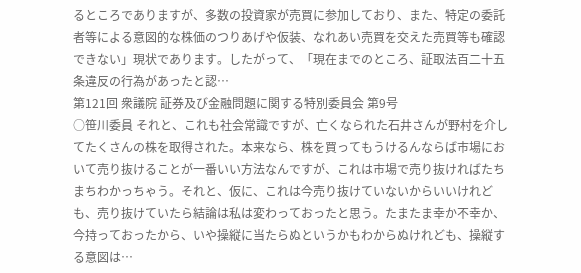るところでありますが、多数の投資家が売買に参加しており、また、特定の委託者等による意図的な株価のつりあげや仮装、なれあい売買を交えた売買等も確認できない」現状であります。したがって、「現在までのところ、証取法百二十五条違反の行為があったと認…
第121回 衆議院 証券及び金融問題に関する特別委員会 第9号
○笹川委員 それと、これも社会常識ですが、亡くなられた石井さんが野村を介してたくさんの株を取得された。本来なら、株を買ってもうけるんならば市場において売り抜けることが一番いい方法なんですが、これは市場で売り抜ければたちまちわかっちゃう。それと、仮に、これは今売り抜けていないからいいけれども、売り抜けていたら結論は私は変わっておったと思う。たまたま幸か不幸か、今持っておったから、いや操縦に当たらぬというかもわからぬけれども、操縦する意図は…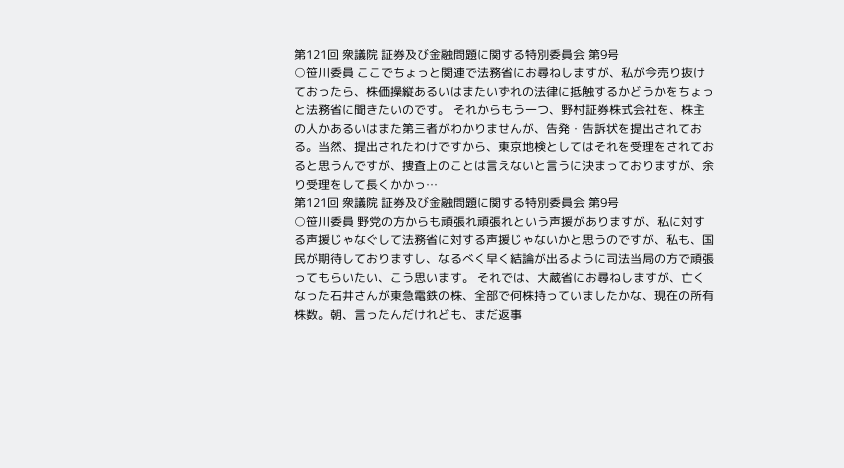第121回 衆議院 証券及び金融問題に関する特別委員会 第9号
○笹川委員 ここでちょっと関連で法務省にお尋ねしますが、私が今売り抜けておったら、株価操縦あるいはまたいずれの法律に抵触するかどうかをちょっと法務省に聞きたいのです。 それからもう一つ、野村証券株式会社を、株主の人かあるいはまた第三者がわかりませんが、告発・告訴状を提出されておる。当然、提出されたわけですから、東京地検としてはそれを受理をされておると思うんですが、捜査上のことは言えないと言うに決まっておりますが、余り受理をして長くかかっ…
第121回 衆議院 証券及び金融問題に関する特別委員会 第9号
○笹川委員 野党の方からも頑張れ頑張れという声援がありますが、私に対する声援じゃなぐして法務省に対する声援じゃないかと思うのですが、私も、国民が期待しておりますし、なるべく早く結論が出るように司法当局の方で頑張ってもらいたい、こう思います。 それでは、大蔵省にお尋ねしますが、亡くなった石井さんが東急電鉄の株、全部で何株持っていましたかな、現在の所有株数。朝、言ったんだけれども、まだ返事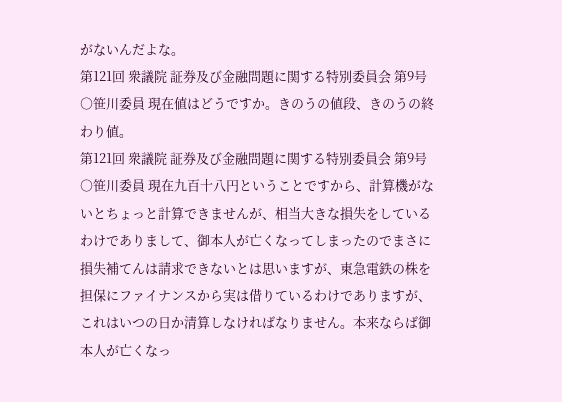がないんだよな。
第121回 衆議院 証券及び金融問題に関する特別委員会 第9号
○笹川委員 現在値はどうですか。きのうの値段、きのうの終わり値。
第121回 衆議院 証券及び金融問題に関する特別委員会 第9号
○笹川委員 現在九百十八円ということですから、計算機がないとちょっと計算できませんが、相当大きな損失をしているわけでありまして、御本人が亡くなってしまったのでまさに損失補てんは請求できないとは思いますが、東急電鉄の株を担保にファイナンスから実は借りているわけでありますが、これはいつの日か清算しなければなりません。本来ならば御本人が亡くなっ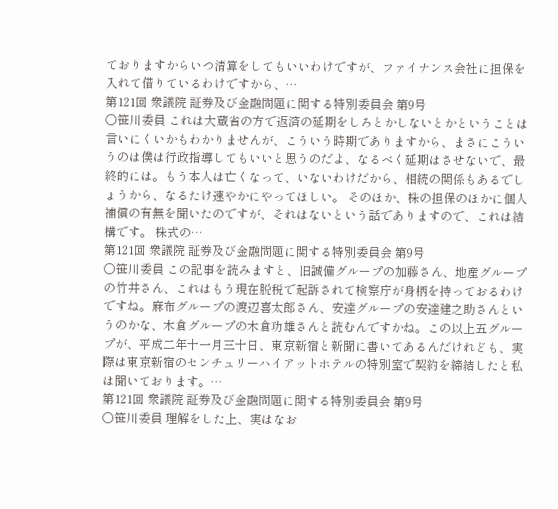ておりますからいつ清算をしてもいいわけですが、ファイナンス会社に担保を入れて借りているわけですから、…
第121回 衆議院 証券及び金融問題に関する特別委員会 第9号
○笹川委員 これは大蔵省の方で返済の延期をしろとかしないとかということは言いにくいかもわかりませんが、こういう時期でありますから、まさにこういうのは僕は行政指導してもいいと思うのだよ、なるべく延期はさせないで、最終的には。もう本人は亡くなって、いないわけだから、相続の関係もあるでしょうから、なるたけ速やかにやってほしい。 そのほか、株の担保のほかに個人補償の有無を聞いたのですが、それはないという話でありますので、これは結構です。 株式の…
第121回 衆議院 証券及び金融問題に関する特別委員会 第9号
○笹川委員 この記事を読みますと、旧誠備グループの加藤さん、地産グループの竹井さん、これはもう現在脱税で起訴されて検察庁が身柄を持っておるわけですね。麻布グループの渡辺喜太郎さん、安達グループの安達建之助さんというのかな、木倉グループの木倉功雄さんと読むんですかね。この以上五グループが、平成二年十一月三十日、東京新宿と新聞に書いてあるんだけれども、実際は東京新宿のセンチュリーハイアットホテルの特別室で契約を締結したと私は聞いております。…
第121回 衆議院 証券及び金融問題に関する特別委員会 第9号
○笹川委員 理解をした上、実はなお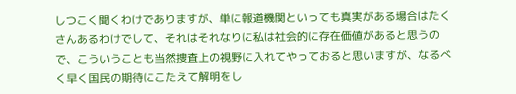しつこく聞くわけでありますが、単に報道機関といっても真実がある場合はたくさんあるわけでして、それはそれなりに私は社会的に存在価値があると思うので、こういうことも当然捜査上の視野に入れてやっておると思いますが、なるべく早く国民の期待にこたえて解明をし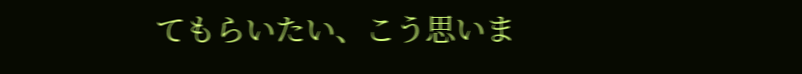てもらいたい、こう思いま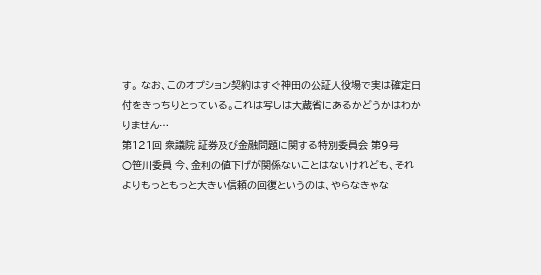す。 なお、このオプション契約はすぐ神田の公証人役場で実は確定日付をきっちりとっている。これは写しは大蔵省にあるかどうかはわかりません…
第121回 衆議院 証券及び金融問題に関する特別委員会 第9号
○笹川委員 今、金利の値下げが関係ないことはないけれども、それよりもっともっと大きい信頼の回復というのは、やらなきゃな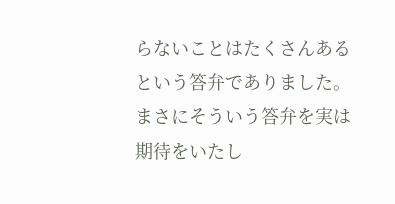らないことはたくさんあるという答弁でありました。まさにそういう答弁を実は期待をいたし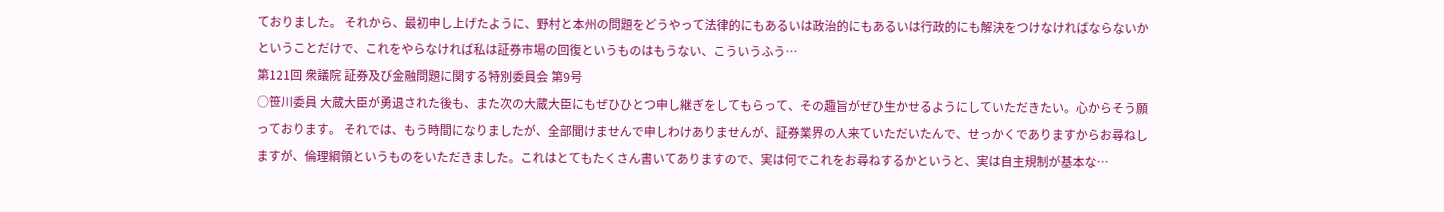ておりました。 それから、最初申し上げたように、野村と本州の問題をどうやって法律的にもあるいは政治的にもあるいは行政的にも解決をつけなければならないかということだけで、これをやらなければ私は証券市場の回復というものはもうない、こういうふう…
第121回 衆議院 証券及び金融問題に関する特別委員会 第9号
○笹川委員 大蔵大臣が勇退された後も、また次の大蔵大臣にもぜひひとつ申し継ぎをしてもらって、その趣旨がぜひ生かせるようにしていただきたい。心からそう願っております。 それでは、もう時間になりましたが、全部聞けませんで申しわけありませんが、証券業界の人来ていただいたんで、せっかくでありますからお尋ねしますが、倫理綱領というものをいただきました。これはとてもたくさん書いてありますので、実は何でこれをお尋ねするかというと、実は自主規制が基本な…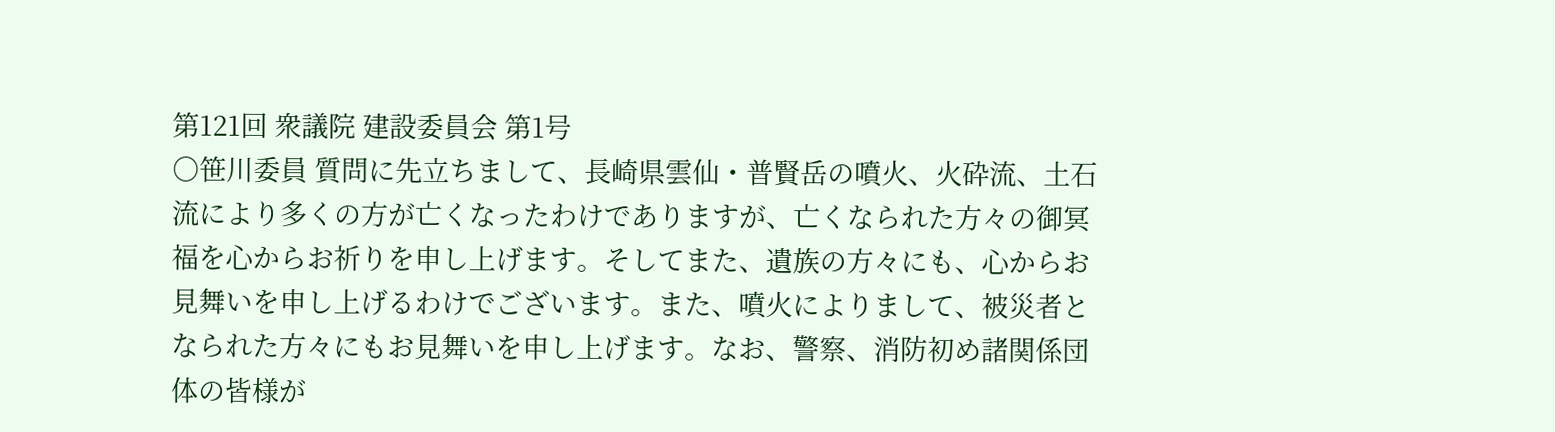第121回 衆議院 建設委員会 第1号
○笹川委員 質問に先立ちまして、長崎県雲仙・普賢岳の噴火、火砕流、土石流により多くの方が亡くなったわけでありますが、亡くなられた方々の御冥福を心からお祈りを申し上げます。そしてまた、遺族の方々にも、心からお見舞いを申し上げるわけでございます。また、噴火によりまして、被災者となられた方々にもお見舞いを申し上げます。なお、警察、消防初め諸関係団体の皆様が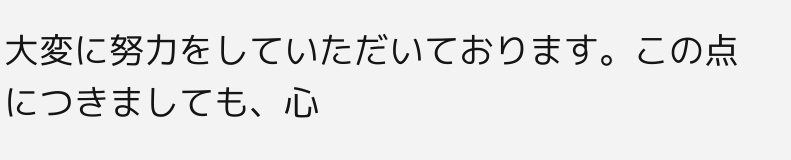大変に努力をしていただいております。この点につきましても、心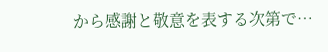から感謝と敬意を表する次第で…